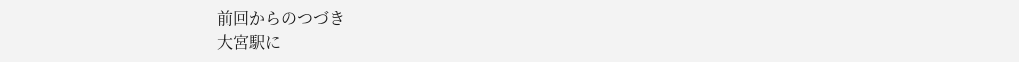前回からのつづき
大宮駅に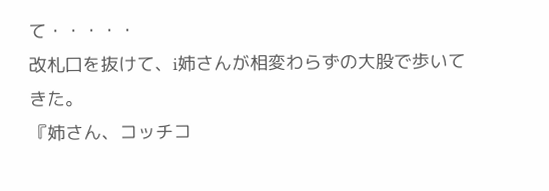て・・・・・
改札口を抜けて、i姉さんが相変わらずの大股で歩いてきた。
『姉さん、コッチコ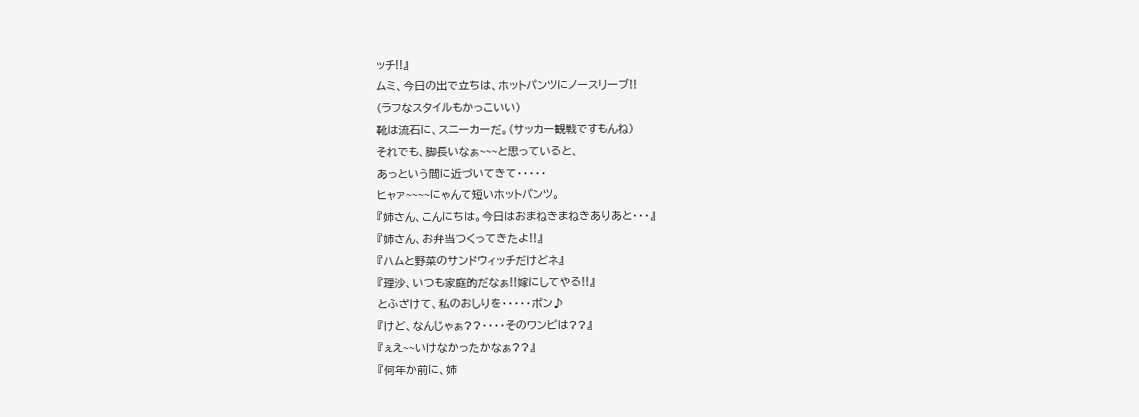ッチ!!』
ムミ、今日の出で立ちは、ホットパンツにノースリーブ!!
(ラフなスタイルもかっこいい)
靴は流石に、スニーカーだ。(サッカー観戦ですもんね)
それでも、脚長いなぁ~~~と思っていると、
あっという間に近づいてきて・・・・・
ヒャァ~~~~にゃんて短いホットパンツ。
『姉さん、こんにちは。今日はおまねきまねきありあと・・・』
『姉さん、お弁当つくってきたよ!!』
『ハムと野菜のサンドウィッチだけどネ』
『理沙、いつも家庭的だなぁ!!嫁にしてやる!!』
とふざけて、私のおしりを・・・・・ポン♪
『けど、なんじゃぁ??・・・・そのワンピは??』
『ぇえ~~いけなかったかなぁ??』
『何年か前に、姉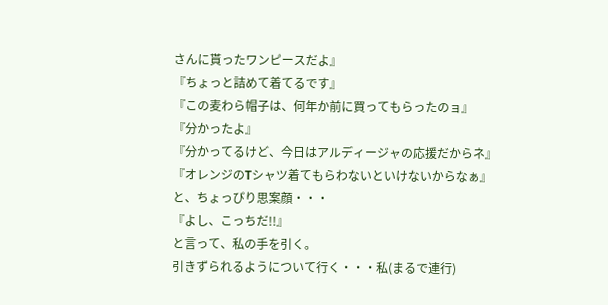さんに貰ったワンピースだよ』
『ちょっと詰めて着てるです』
『この麦わら帽子は、何年か前に買ってもらったのョ』
『分かったよ』
『分かってるけど、今日はアルディージャの応援だからネ』
『オレンジのTシャツ着てもらわないといけないからなぁ』
と、ちょっぴり思案顔・・・
『よし、こっちだ!!』
と言って、私の手を引く。
引きずられるようについて行く・・・私(まるで連行)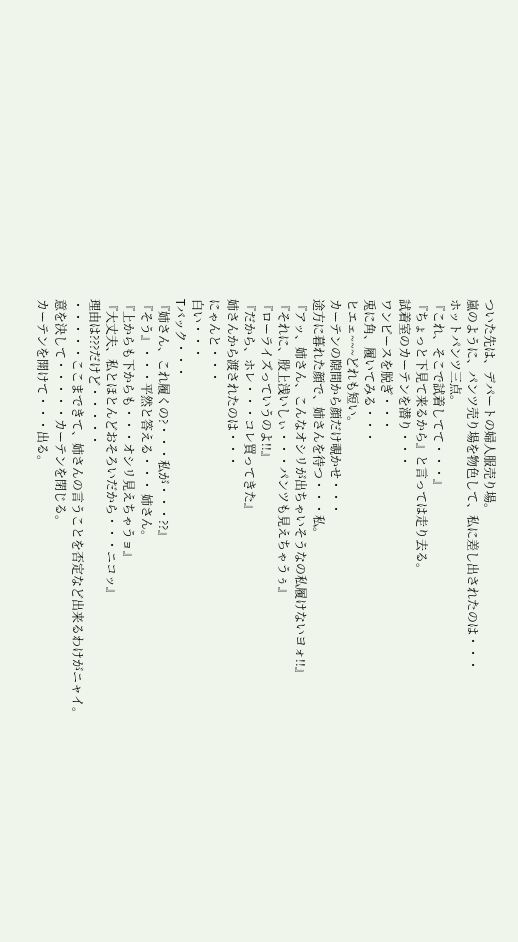ついた先は、デパートの婦人服売り場。
嵐のように、パンツ売り場を物色して、私に差し出されたのは・・・
ホットパンツ三点。
『これ、そこで試着してて・・・』
『ちょっと下見て来るから』と言っては走り去る。
試着室のカーテンを潜り・・・
ワンピースを脱ぎ・・・
兎に角、履いてみる・・・
ヒエェ~~~どれも短い。
カーテンの隙間から顔だけ覗かせ・・・
途方に暮れた顔で、姉さんを待つ・・・私。
『アッ、姉さん、こんなオシリが出ちゃいそうなの私履けないヨォ!!』
『それに、股上浅いしぃ・・・パンツも見えちゃうぅ』
『ローライズっていうのよ!!』
『だから、ホレ・・・コレ買ってきた』
姉さんから渡されたのは・・・
にゃんと・・・
白い・・・
Tバック・・・
『姉さん、これ履くの?・・・私が・・・??』
『そう』・・・平然と答える・・・ 姉さん。
『上からも下からも・・・オシリ見えちゃうョ』
『大丈夫、私とほとんどおそろいだから・・・ニコッ』
理由は???だけど・・・・・
・・・・・ここまできて、姉さんの言うことを否定など出来るわけがニャイ。
意を決して・・・・・カーテンを閉じる。
カーテンを開けて・・・出る。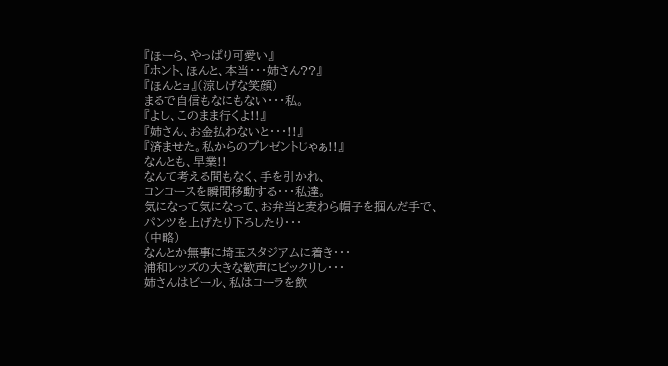『ほーら、やっぱり可愛い』
『ホント、ほんと、本当・・・姉さん??』
『ほんとョ』(涼しげな笑顔)
まるで自信もなにもない・・・私。
『よし、このまま行くよ!!』
『姉さん、お金払わないと・・・!!』
『済ませた。私からのプレゼントじゃぁ!!』
なんとも、早業!!
なんて考える間もなく、手を引かれ、
コンコースを瞬間移動する・・・私達。
気になって気になって、お弁当と麦わら帽子を掴んだ手で、
パンツを上げたり下ろしたり・・・
(中略)
なんとか無事に埼玉スタジアムに着き・・・
浦和レッズの大きな歓声にビックリし・・・
姉さんはビール、私はコーラを飲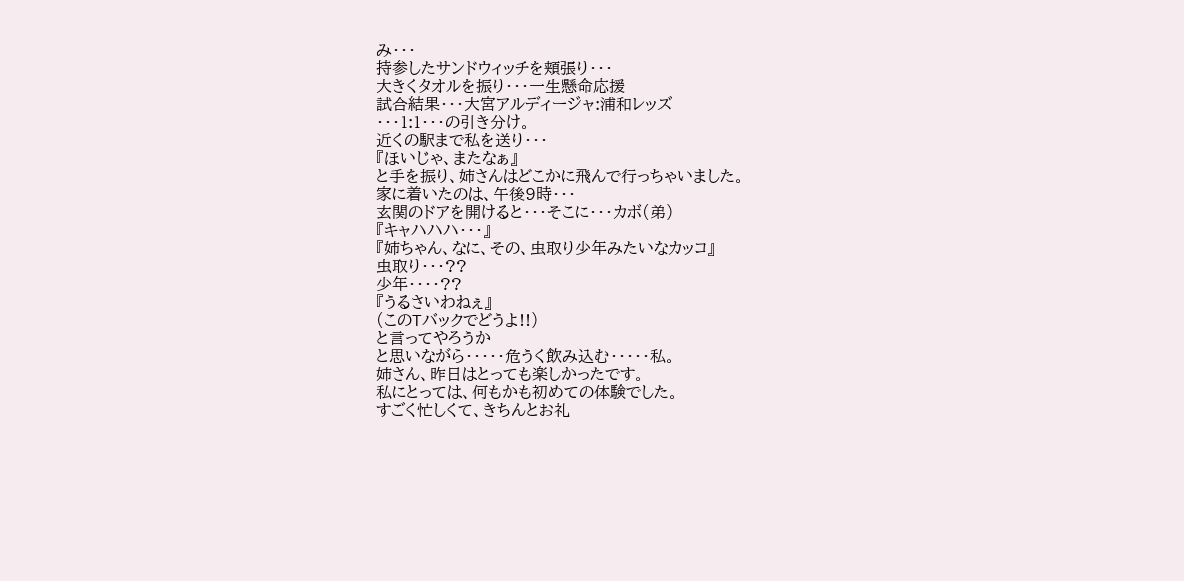み・・・
持参したサンドウィッチを頬張り・・・
大きくタオルを振り・・・一生懸命応援
試合結果・・・大宮アルディージャ:浦和レッズ
・・・1:1・・・の引き分け。
近くの駅まで私を送り・・・
『ほいじゃ、またなぁ』
と手を振り、姉さんはどこかに飛んで行っちゃいました。
家に着いたのは、午後9時・・・
玄関のドアを開けると・・・そこに・・・カボ(弟)
『キャハハハ・・・』
『姉ちゃん、なに、その、虫取り少年みたいなカッコ』
虫取り・・・??
少年・・・・??
『うるさいわねぇ』
(このTバックでどうよ!!)
と言ってやろうか
と思いながら・・・・・危うく飲み込む・・・・・私。
姉さん、昨日はとっても楽しかったです。
私にとっては、何もかも初めての体験でした。
すごく忙しくて、きちんとお礼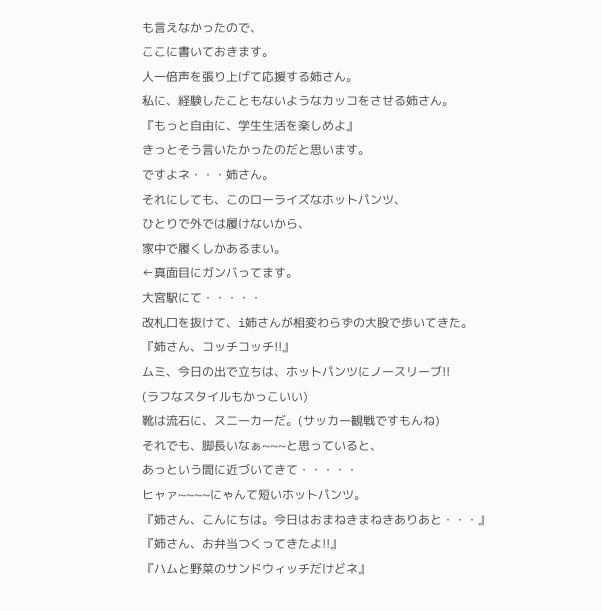も言えなかったので、
ここに書いておきます。
人一倍声を張り上げて応援する姉さん。
私に、経験したこともないようなカッコをさせる姉さん。
『もっと自由に、学生生活を楽しめよ』
きっとそう言いたかったのだと思います。
ですよネ・・・姉さん。
それにしても、このローライズなホットパンツ、
ひとりで外では履けないから、
家中で履くしかあるまい。
←真面目にガンバってます。
大宮駅にて・・・・・
改札口を抜けて、i姉さんが相変わらずの大股で歩いてきた。
『姉さん、コッチコッチ!!』
ムミ、今日の出で立ちは、ホットパンツにノースリーブ!!
(ラフなスタイルもかっこいい)
靴は流石に、スニーカーだ。(サッカー観戦ですもんね)
それでも、脚長いなぁ~~~と思っていると、
あっという間に近づいてきて・・・・・
ヒャァ~~~~にゃんて短いホットパンツ。
『姉さん、こんにちは。今日はおまねきまねきありあと・・・』
『姉さん、お弁当つくってきたよ!!』
『ハムと野菜のサンドウィッチだけどネ』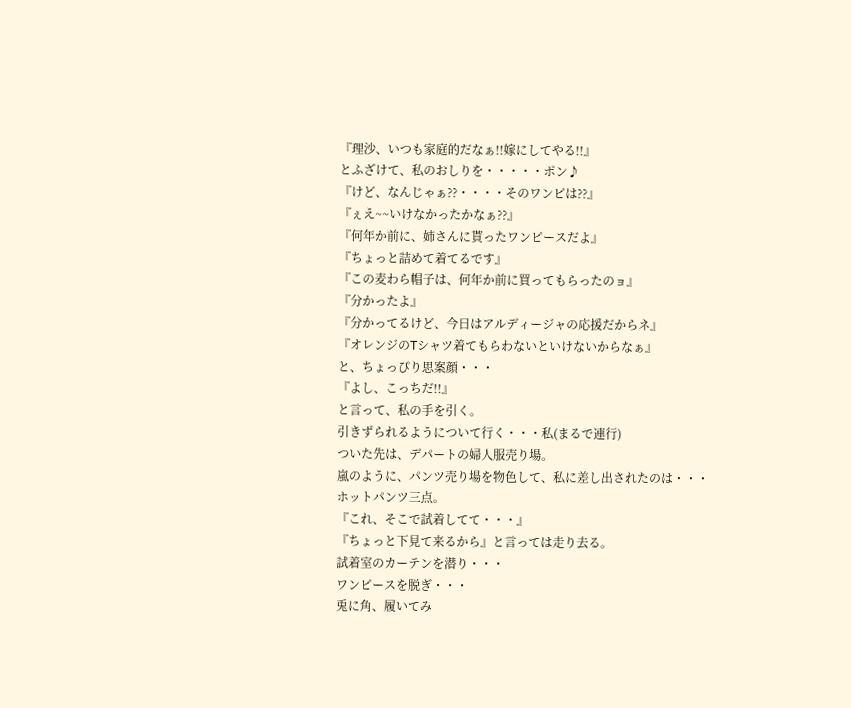『理沙、いつも家庭的だなぁ!!嫁にしてやる!!』
とふざけて、私のおしりを・・・・・ポン♪
『けど、なんじゃぁ??・・・・そのワンピは??』
『ぇえ~~いけなかったかなぁ??』
『何年か前に、姉さんに貰ったワンピースだよ』
『ちょっと詰めて着てるです』
『この麦わら帽子は、何年か前に買ってもらったのョ』
『分かったよ』
『分かってるけど、今日はアルディージャの応援だからネ』
『オレンジのTシャツ着てもらわないといけないからなぁ』
と、ちょっぴり思案顔・・・
『よし、こっちだ!!』
と言って、私の手を引く。
引きずられるようについて行く・・・私(まるで連行)
ついた先は、デパートの婦人服売り場。
嵐のように、パンツ売り場を物色して、私に差し出されたのは・・・
ホットパンツ三点。
『これ、そこで試着してて・・・』
『ちょっと下見て来るから』と言っては走り去る。
試着室のカーテンを潜り・・・
ワンピースを脱ぎ・・・
兎に角、履いてみ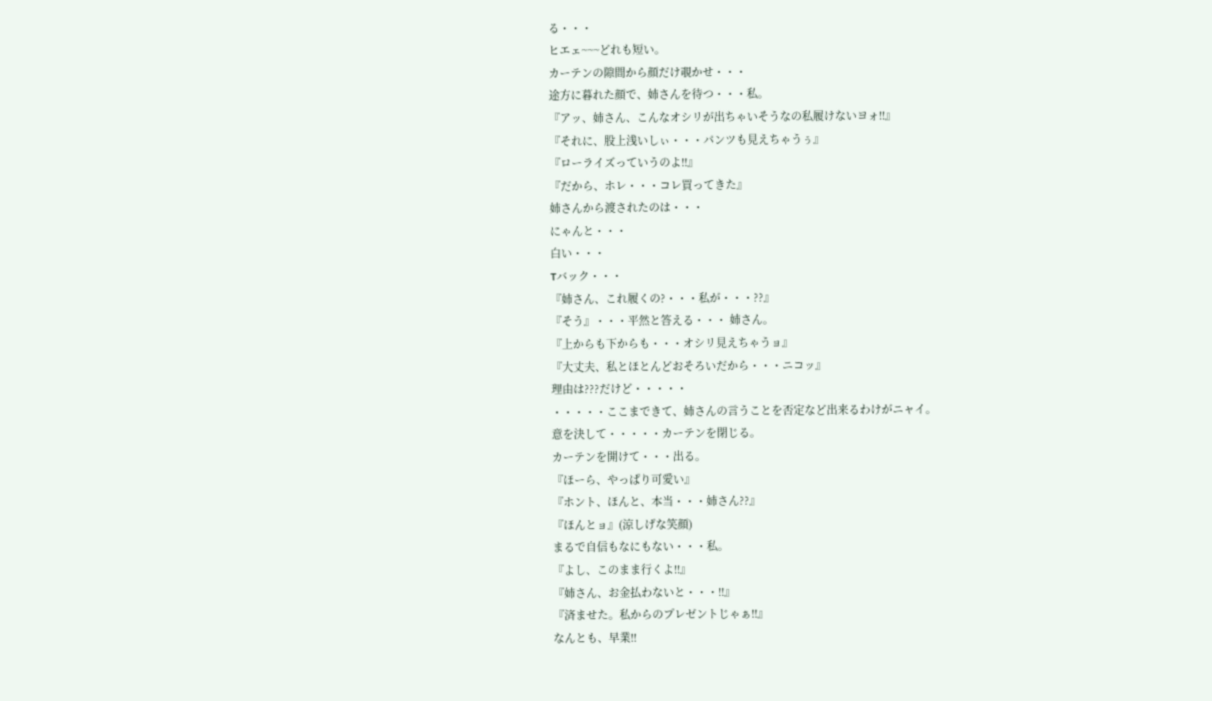る・・・
ヒエェ~~~どれも短い。
カーテンの隙間から顔だけ覗かせ・・・
途方に暮れた顔で、姉さんを待つ・・・私。
『アッ、姉さん、こんなオシリが出ちゃいそうなの私履けないヨォ!!』
『それに、股上浅いしぃ・・・パンツも見えちゃうぅ』
『ローライズっていうのよ!!』
『だから、ホレ・・・コレ買ってきた』
姉さんから渡されたのは・・・
にゃんと・・・
白い・・・
Tバック・・・
『姉さん、これ履くの?・・・私が・・・??』
『そう』・・・平然と答える・・・ 姉さん。
『上からも下からも・・・オシリ見えちゃうョ』
『大丈夫、私とほとんどおそろいだから・・・ニコッ』
理由は???だけど・・・・・
・・・・・ここまできて、姉さんの言うことを否定など出来るわけがニャイ。
意を決して・・・・・カーテンを閉じる。
カーテンを開けて・・・出る。
『ほーら、やっぱり可愛い』
『ホント、ほんと、本当・・・姉さん??』
『ほんとョ』(涼しげな笑顔)
まるで自信もなにもない・・・私。
『よし、このまま行くよ!!』
『姉さん、お金払わないと・・・!!』
『済ませた。私からのプレゼントじゃぁ!!』
なんとも、早業!!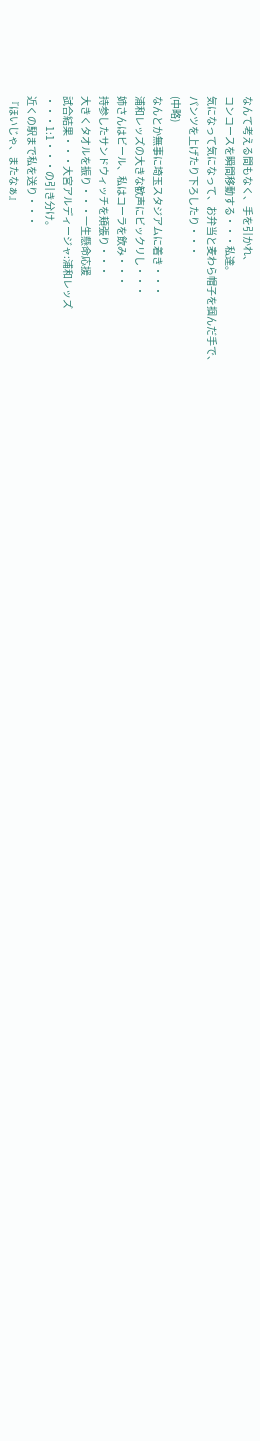なんて考える間もなく、手を引かれ、
コンコースを瞬間移動する・・・私達。
気になって気になって、お弁当と麦わら帽子を掴んだ手で、
パンツを上げたり下ろしたり・・・
(中略)
なんとか無事に埼玉スタジアムに着き・・・
浦和レッズの大きな歓声にビックリし・・・
姉さんはビール、私はコーラを飲み・・・
持参したサンドウィッチを頬張り・・・
大きくタオルを振り・・・一生懸命応援
試合結果・・・大宮アルディージャ:浦和レッズ
・・・1:1・・・の引き分け。
近くの駅まで私を送り・・・
『ほいじゃ、またなぁ』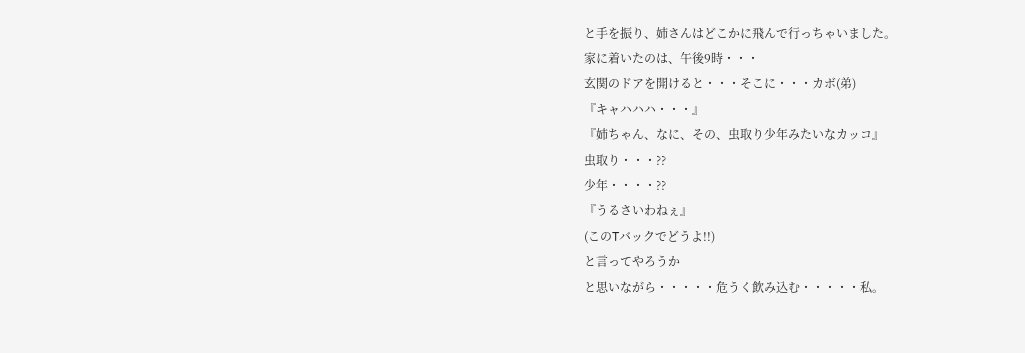と手を振り、姉さんはどこかに飛んで行っちゃいました。
家に着いたのは、午後9時・・・
玄関のドアを開けると・・・そこに・・・カボ(弟)
『キャハハハ・・・』
『姉ちゃん、なに、その、虫取り少年みたいなカッコ』
虫取り・・・??
少年・・・・??
『うるさいわねぇ』
(このTバックでどうよ!!)
と言ってやろうか
と思いながら・・・・・危うく飲み込む・・・・・私。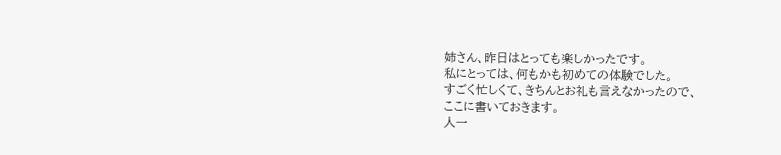姉さん、昨日はとっても楽しかったです。
私にとっては、何もかも初めての体験でした。
すごく忙しくて、きちんとお礼も言えなかったので、
ここに書いておきます。
人一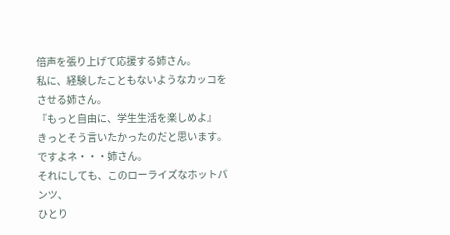倍声を張り上げて応援する姉さん。
私に、経験したこともないようなカッコをさせる姉さん。
『もっと自由に、学生生活を楽しめよ』
きっとそう言いたかったのだと思います。
ですよネ・・・姉さん。
それにしても、このローライズなホットパンツ、
ひとり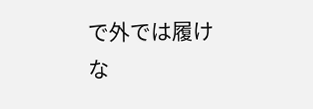で外では履けな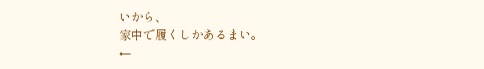いから、
家中で履くしかあるまい。
←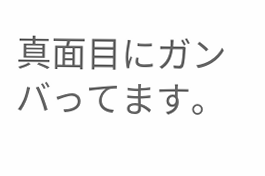真面目にガンバってます。